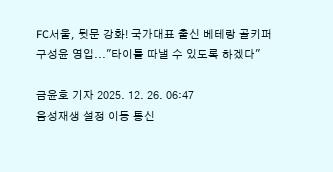FC서울, 뒷문 강화! 국가대표 출신 베테랑 골키퍼 구성윤 영입..."타이틀 따낼 수 있도록 하겠다"

금윤호 기자 2025. 12. 26. 06:47
음성재생 설정 이동 통신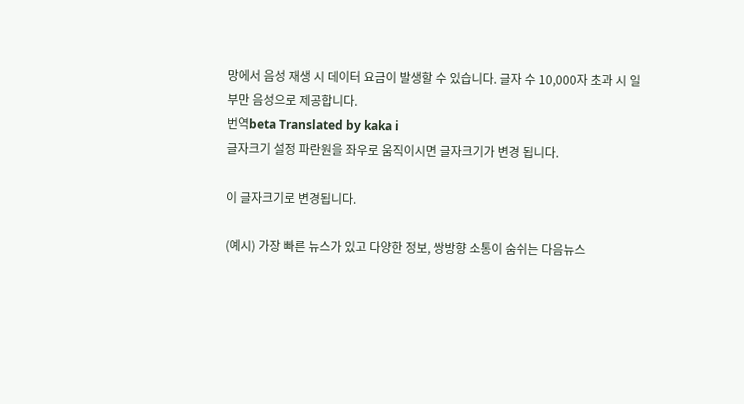망에서 음성 재생 시 데이터 요금이 발생할 수 있습니다. 글자 수 10,000자 초과 시 일부만 음성으로 제공합니다.
번역beta Translated by kaka i
글자크기 설정 파란원을 좌우로 움직이시면 글자크기가 변경 됩니다.

이 글자크기로 변경됩니다.

(예시) 가장 빠른 뉴스가 있고 다양한 정보, 쌍방향 소통이 숨쉬는 다음뉴스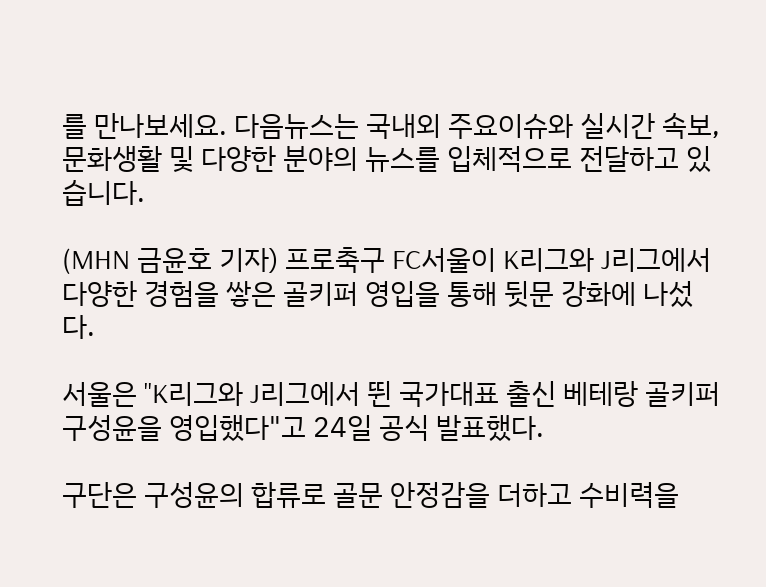를 만나보세요. 다음뉴스는 국내외 주요이슈와 실시간 속보, 문화생활 및 다양한 분야의 뉴스를 입체적으로 전달하고 있습니다.

(MHN 금윤호 기자) 프로축구 FC서울이 K리그와 J리그에서 다양한 경험을 쌓은 골키퍼 영입을 통해 뒷문 강화에 나섰다.

서울은 "K리그와 J리그에서 뛴 국가대표 출신 베테랑 골키퍼 구성윤을 영입했다"고 24일 공식 발표했다.

구단은 구성윤의 합류로 골문 안정감을 더하고 수비력을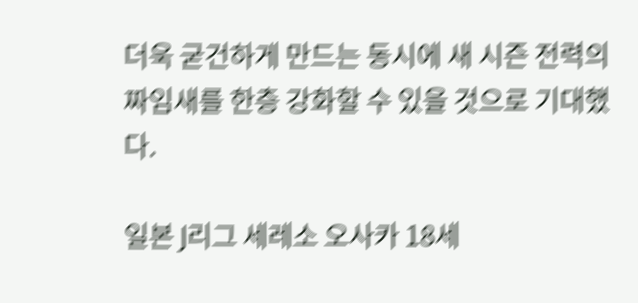더욱 굳건하게 만드는 동시에 새 시즌 전력의 짜임새를 한층 강화할 수 있을 것으로 기대했다.

일본 J리그 세레소 오사카 18세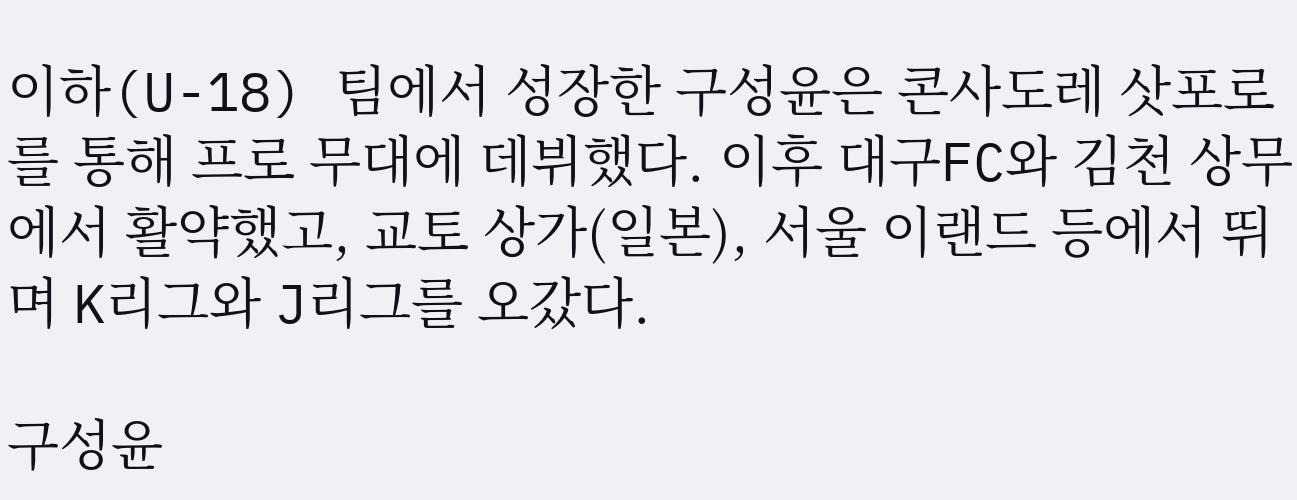이하(U-18) 팀에서 성장한 구성윤은 콘사도레 삿포로를 통해 프로 무대에 데뷔했다. 이후 대구FC와 김천 상무에서 활약했고, 교토 상가(일본), 서울 이랜드 등에서 뛰며 K리그와 J리그를 오갔다.

구성윤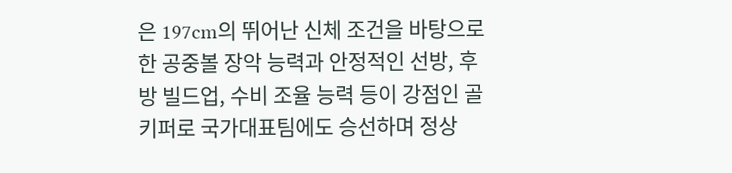은 197cm의 뛰어난 신체 조건을 바탕으로 한 공중볼 장악 능력과 안정적인 선방, 후방 빌드업, 수비 조율 능력 등이 강점인 골키퍼로 국가대표팀에도 승선하며 정상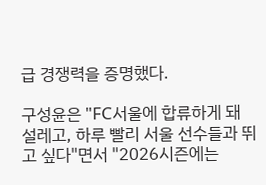급 경쟁력을 증명했다.

구성윤은 "FC서울에 합류하게 돼 설레고, 하루 빨리 서울 선수들과 뛰고 싶다"면서 "2026시즌에는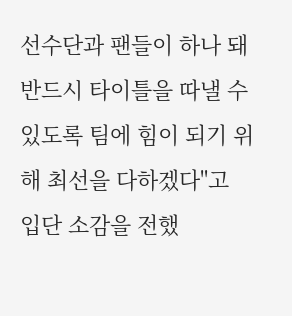선수단과 팬들이 하나 돼 반드시 타이틀을 따낼 수 있도록 팀에 힘이 되기 위해 최선을 다하겠다"고 입단 소감을 전했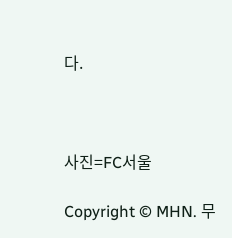다.



사진=FC서울

Copyright © MHN. 무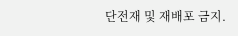단전재 및 재배포 금지.